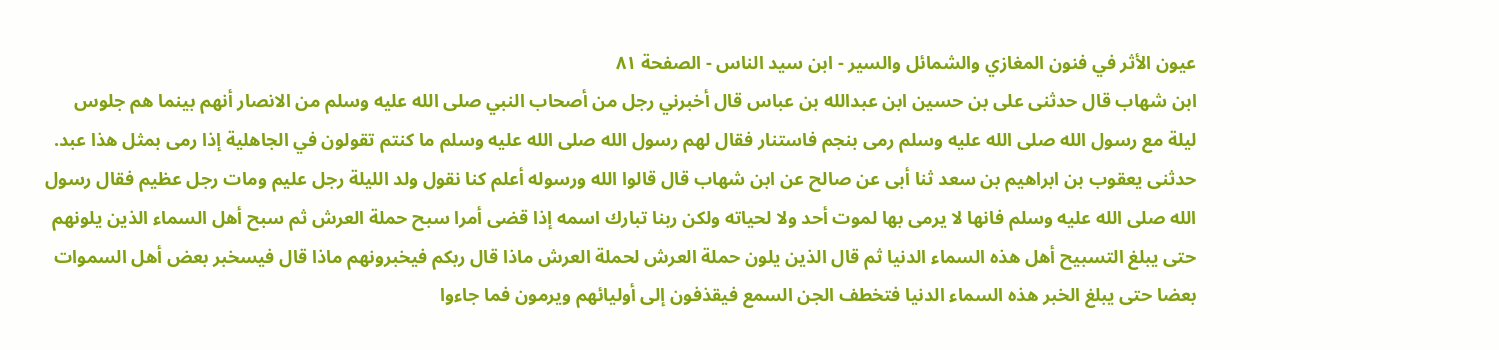عيون الأثر في فنون المغازي والشمائل والسير - ابن سيد الناس - الصفحة ٨١
ابن شهاب قال حدثنى على بن حسين ابن عبدالله بن عباس قال أخبرني رجل من أصحاب النبي صلى الله عليه وسلم من الانصار أنهم بينما هم جلوس ليلة مع رسول الله صلى الله عليه وسلم رمى بنجم فاستنار فقال لهم رسول الله صلى الله عليه وسلم ما كنتم تقولون في الجاهلية إذا رمى بمثل هذا عبد. حدثنى يعقوب بن ابراهيم بن سعد ثنا أبى عن صالح عن ابن شهاب قال قالوا الله ورسوله أعلم كنا نقول ولد الليلة رجل عليم ومات رجل عظيم فقال رسول الله صلى الله عليه وسلم فانها لا يرمى بها لموت أحد ولا لحياته ولكن ربنا تبارك اسمه إذا قضى أمرا سبح حملة العرش ثم سبح أهل السماء الذين يلونهم حتى يبلغ التسبيح أهل هذه السماء الدنيا ثم قال الذين يلون حملة العرش لحملة العرش ماذا قال ربكم فيخبرونهم ماذا قال فيسخبر بعض أهل السموات بعضا حتى يبلغ الخبر هذه السماء الدنيا فتخطف الجن السمع فيقذفون إلى أوليائهم ويرمون فما جاءوا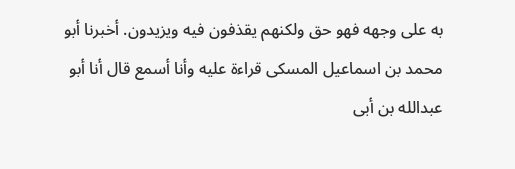به على وجهه فهو حق ولكنهم يقذفون فيه ويزيدون. أخبرنا أبو محمد بن اسماعيل المسكى قراءة عليه وأنا أسمع قال أنا أبو عبدالله بن أبى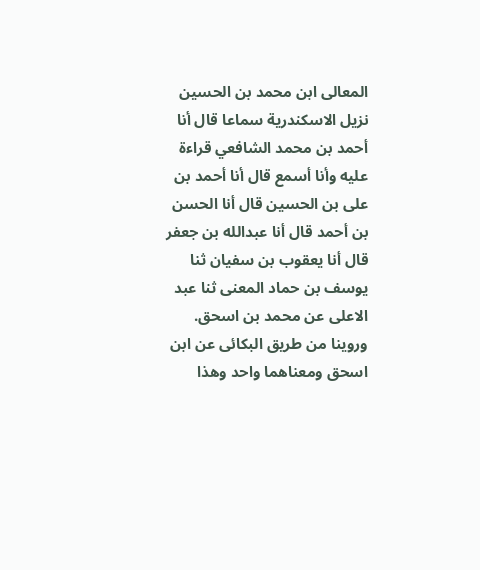المعالى ابن محمد بن الحسين نزيل الاسكندرية سماعا قال أنا أحمد بن محمد الشافعي قراءة عليه وأنا أسمع قال أنا أحمد بن على بن الحسين قال أنا الحسن بن أحمد قال أنا عبدالله بن جعفر قال أنا يعقوب بن سفيان ثنا يوسف بن حماد المعنى ثنا عبد الاعلى عن محمد بن اسحق. وروينا من طريق البكائى عن ابن اسحق ومعناهما واحد وهذا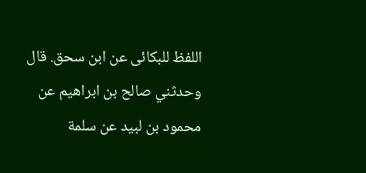اللفظ للبكائى عن ابن سحق. قال وحدثني صالح بن ابراهيم عن محمود بن لبيد عن سلمة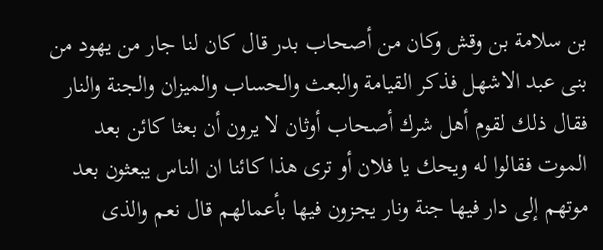بن سلامة بن وقش وكان من أصحاب بدر قال كان لنا جار من يهود من بنى عبد الاشهل فذكر القيامة والبعث والحساب والميزان والجنة والنار فقال ذلك لقوم أهل شرك أصحاب أوثان لا يرون أن بعثا كائن بعد الموت فقالوا له ويحك يا فلان أو ترى هذا كائنا ان الناس يبعثون بعد موتهم إلى دار فيها جنة ونار يجزون فيها بأعمالهم قال نعم والذى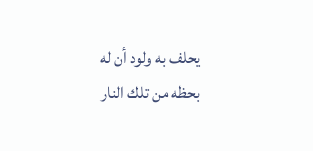يحلف به ولود أن له بحظه من تلك النار